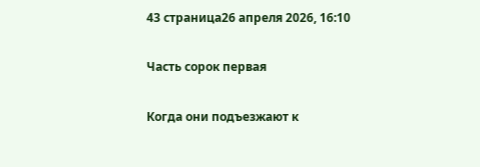43 страница26 апреля 2026, 16:10

Часть сорок первая

Когда они подъезжают к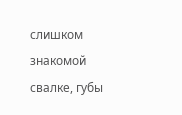слишком знакомой свалке, губы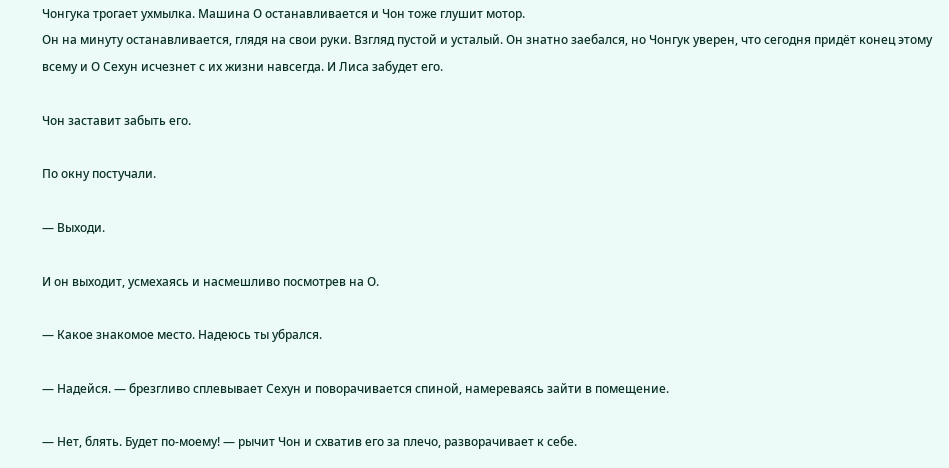Чонгука трогает ухмылка. Машина О останавливается и Чон тоже глушит мотор.
Он на минуту останавливается, глядя на свои руки. Взгляд пустой и усталый. Он знатно заебался, но Чонгук уверен, что сегодня придёт конец этому всему и О Сехун исчезнет с их жизни навсегда. И Лиса забудет его.

Чон заставит забыть его.

По окну постучали.

— Выходи.

И он выходит, усмехаясь и насмешливо посмотрев на О.

— Какое знакомое место. Надеюсь ты убрался.

— Надейся. — брезгливо сплевывает Сехун и поворачивается спиной, намереваясь зайти в помещение.

— Нет, блять. Будет по-моему! — рычит Чон и схватив его за плечо, разворачивает к себе.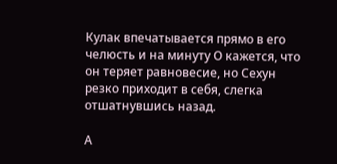Кулак впечатывается прямо в его челюсть и на минуту О кажется, что он теряет равновесие, но Сехун резко приходит в себя, слегка отшатнувшись назад.

А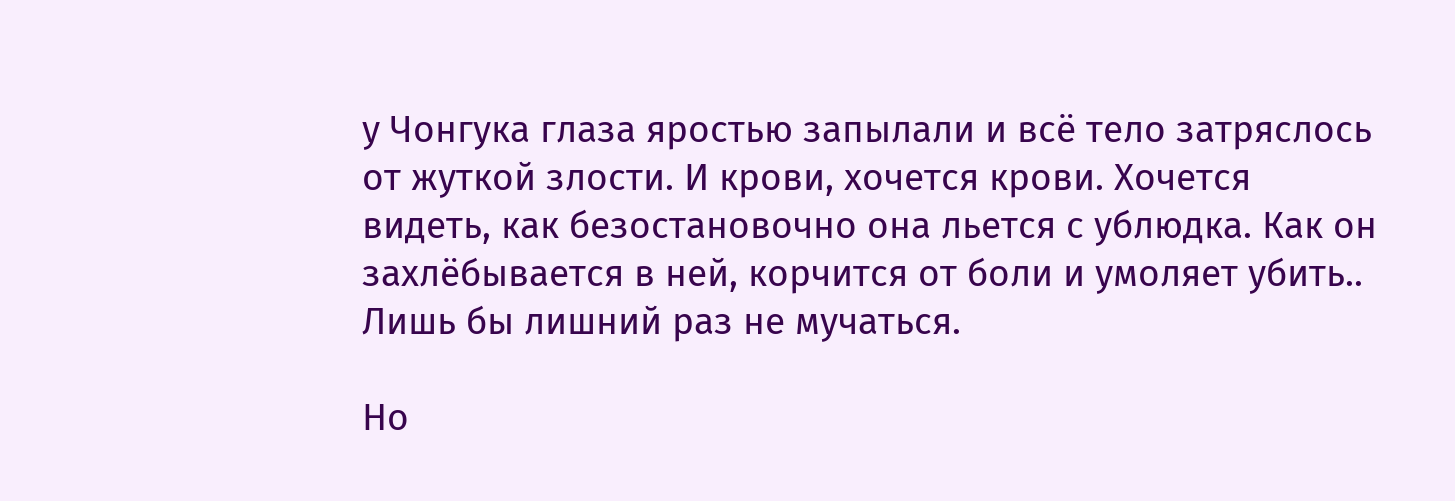у Чонгука глаза яростью запылали и всё тело затряслось от жуткой злости. И крови, хочется крови. Хочется видеть, как безостановочно она льется с ублюдка. Как он захлёбывается в ней, корчится от боли и умоляет убить.. Лишь бы лишний раз не мучаться.

Но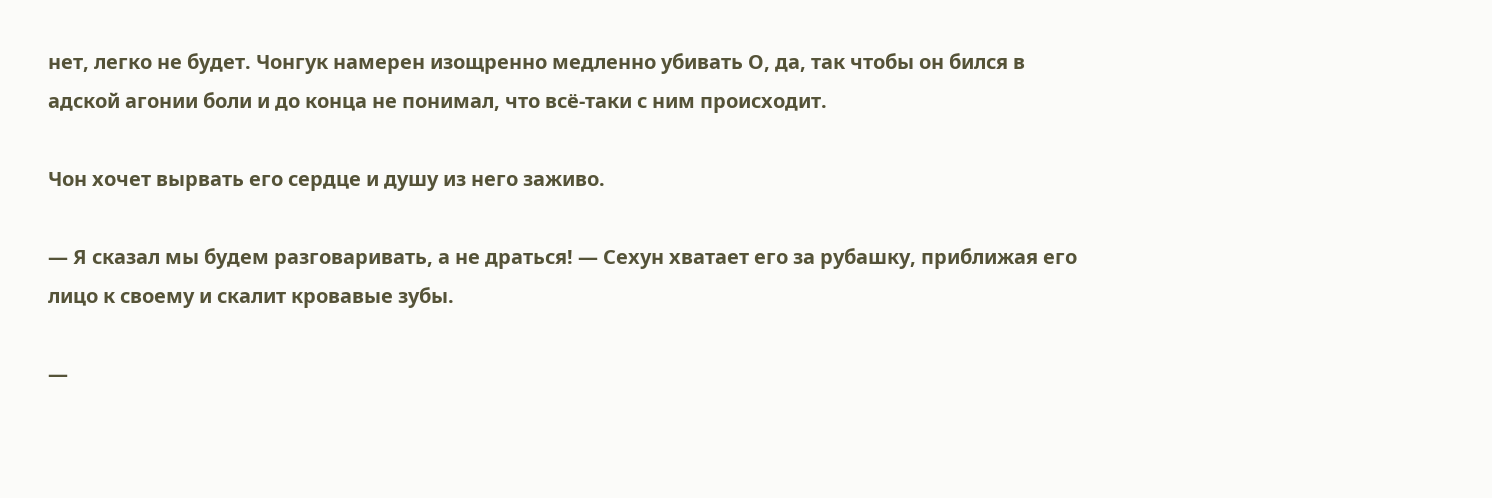нет, легко не будет. Чонгук намерен изощренно медленно убивать О, да, так чтобы он бился в адской агонии боли и до конца не понимал, что всё-таки с ним происходит.

Чон хочет вырвать его сердце и душу из него заживо.

— Я сказал мы будем разговаривать, а не драться! — Сехун хватает его за рубашку, приближая его лицо к своему и скалит кровавые зубы.

—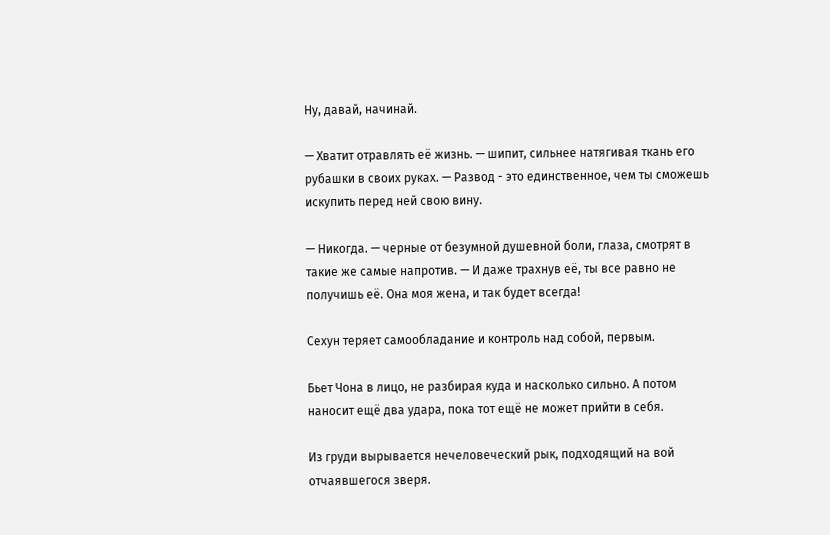Ну, давай, начинай.

— Хватит отравлять её жизнь. — шипит, сильнее натягивая ткань его рубашки в своих руках. — Развод - это единственное, чем ты сможешь искупить перед ней свою вину.

— Никогда. — черные от безумной душевной боли, глаза, смотрят в такие же самые напротив. — И даже трахнув её, ты все равно не получишь её. Она моя жена, и так будет всегда!

Сехун теряет самообладание и контроль над собой, первым.

Бьет Чона в лицо, не разбирая куда и насколько сильно. А потом наносит ещё два удара, пока тот ещё не может прийти в себя.

Из груди вырывается нечеловеческий рык, подходящий на вой отчаявшегося зверя.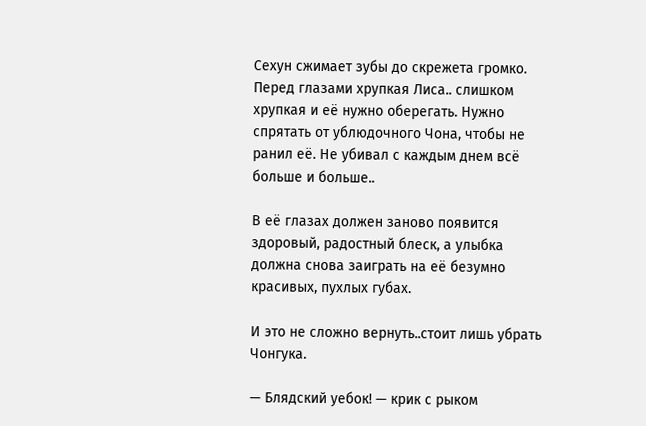Сехун сжимает зубы до скрежета громко. Перед глазами хрупкая Лиса.. слишком хрупкая и её нужно оберегать. Нужно спрятать от ублюдочного Чона, чтобы не ранил её. Не убивал с каждым днем всё больше и больше..

В её глазах должен заново появится здоровый, радостный блеск, а улыбка должна снова заиграть на её безумно красивых, пухлых губах.

И это не сложно вернуть..стоит лишь убрать Чонгука.

— Блядский уебок! — крик с рыком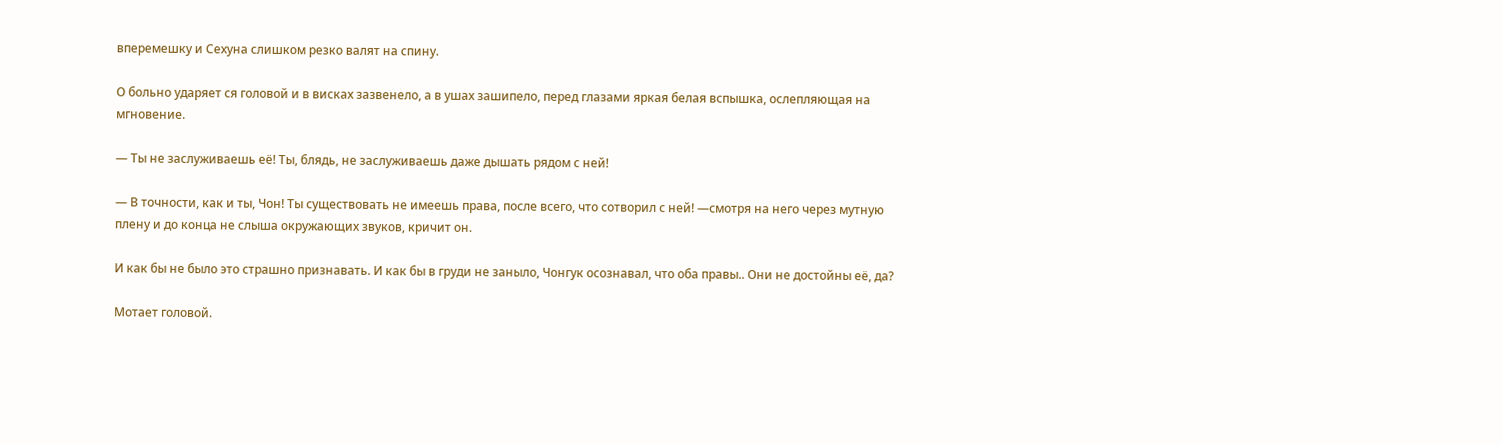вперемешку и Сехуна слишком резко валят на спину.

О больно ударяет ся головой и в висках зазвенело, а в ушах зашипело, перед глазами яркая белая вспышка, ослепляющая на мгновение.

— Ты не заслуживаешь её! Ты, блядь, не заслуживаешь даже дышать рядом с ней!

— В точности, как и ты, Чон! Ты существовать не имеешь права, после всего, что сотворил с ней! —смотря на него через мутную плену и до конца не слыша окружающих звуков, кричит он.

И как бы не было это страшно признавать. И как бы в груди не заныло, Чонгук осознавал, что оба правы.. Они не достойны её, да?

Мотает головой.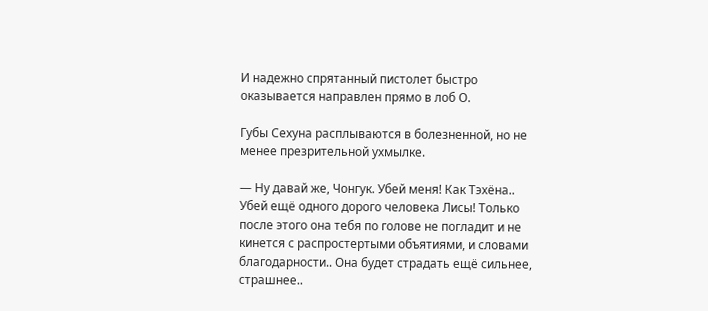И надежно спрятанный пистолет быстро оказывается направлен прямо в лоб О.

Губы Сехуна расплываются в болезненной, но не менее презрительной ухмылке.

— Ну давай же, Чонгук. Убей меня! Как Тэхёна..  Убей ещё одного дорого человека Лисы! Только после этого она тебя по голове не погладит и не кинется с распростертыми объятиями, и словами благодарности.. Она будет страдать ещё сильнее, страшнее..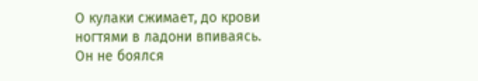О кулаки сжимает, до крови ногтями в ладони впиваясь. Он не боялся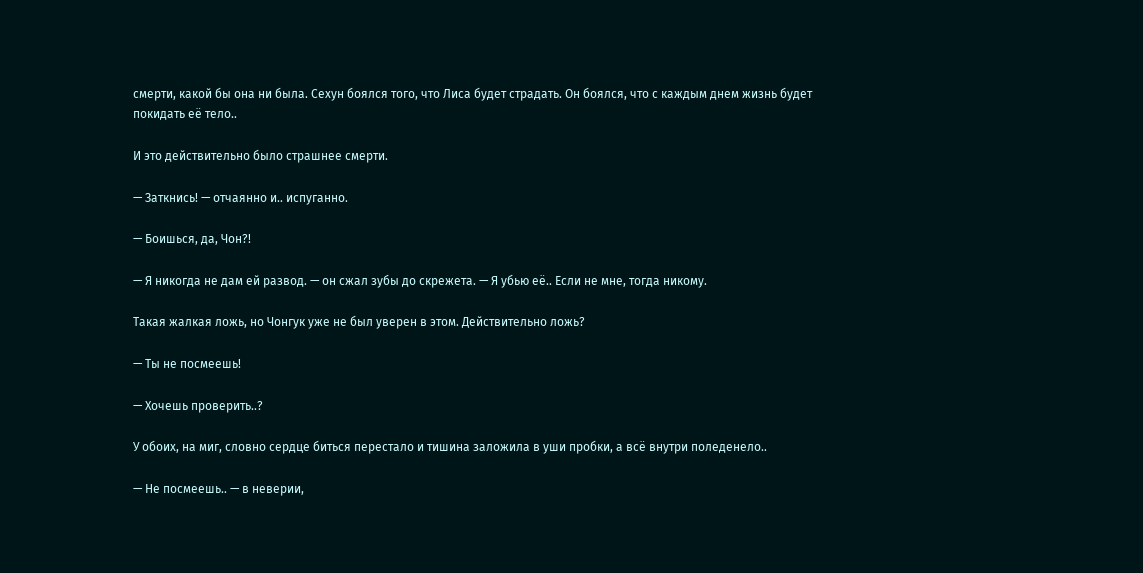смерти, какой бы она ни была. Сехун боялся того, что Лиса будет страдать. Он боялся, что с каждым днем жизнь будет покидать её тело..

И это действительно было страшнее смерти.

— Заткнись! — отчаянно и.. испуганно.

— Боишься, да, Чон?!

— Я никогда не дам ей развод. — он сжал зубы до скрежета. — Я убью её.. Если не мне, тогда никому.

Такая жалкая ложь, но Чонгук уже не был уверен в этом. Действительно ложь?

— Ты не посмеешь!

— Хочешь проверить..?

У обоих, на миг, словно сердце биться перестало и тишина заложила в уши пробки, а всё внутри поледенело..

— Не посмеешь.. — в неверии,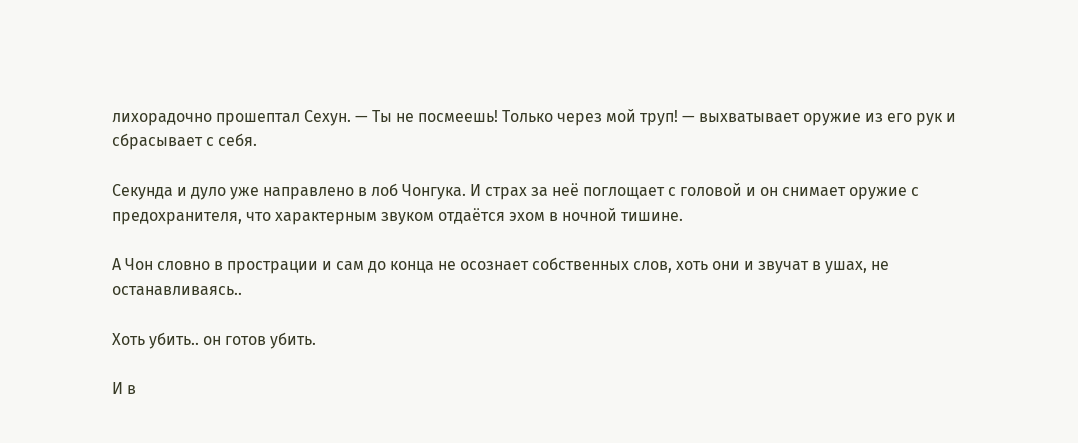лихорадочно прошептал Сехун. — Ты не посмеешь! Только через мой труп! — выхватывает оружие из его рук и сбрасывает с себя.

Секунда и дуло уже направлено в лоб Чонгука. И страх за неё поглощает с головой и он снимает оружие с предохранителя, что характерным звуком отдаётся эхом в ночной тишине.

А Чон словно в прострации и сам до конца не осознает собственных слов, хоть они и звучат в ушах, не останавливаясь..

Хоть убить.. он готов убить.

И в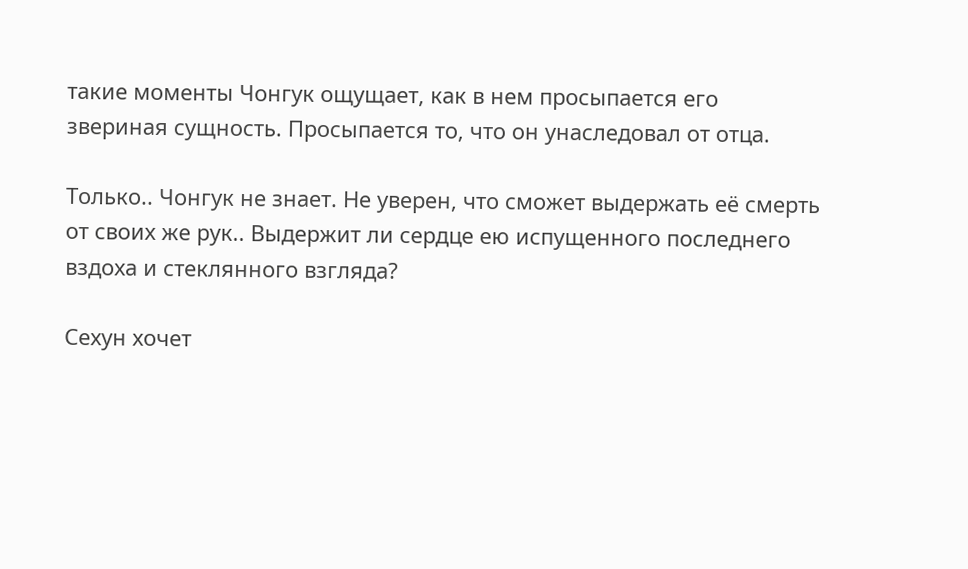такие моменты Чонгук ощущает, как в нем просыпается его звериная сущность. Просыпается то, что он унаследовал от отца.

Только.. Чонгук не знает. Не уверен, что сможет выдержать её смерть от своих же рук.. Выдержит ли сердце ею испущенного последнего вздоха и стеклянного взгляда?

Сехун хочет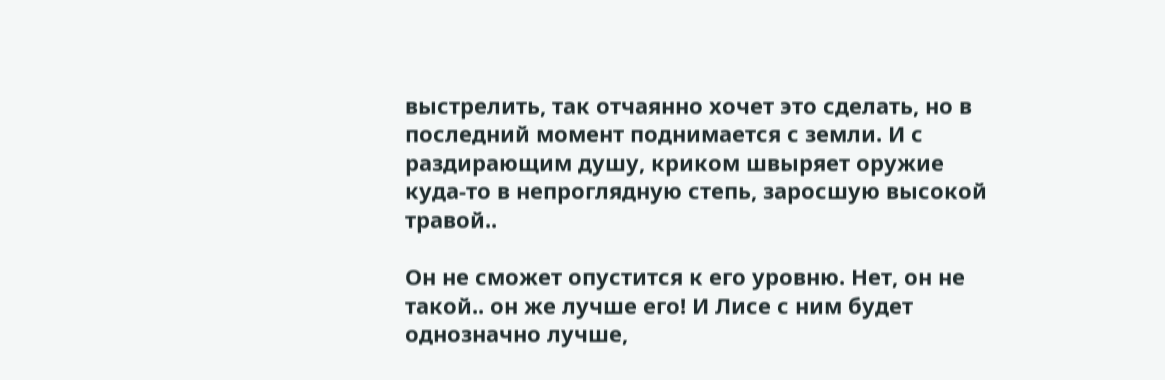выстрелить, так отчаянно хочет это сделать, но в последний момент поднимается с земли. И с раздирающим душу, криком швыряет оружие куда-то в непроглядную степь, заросшую высокой травой..

Он не сможет опустится к его уровню. Нет, он не такой.. он же лучше его! И Лисе с ним будет однозначно лучше,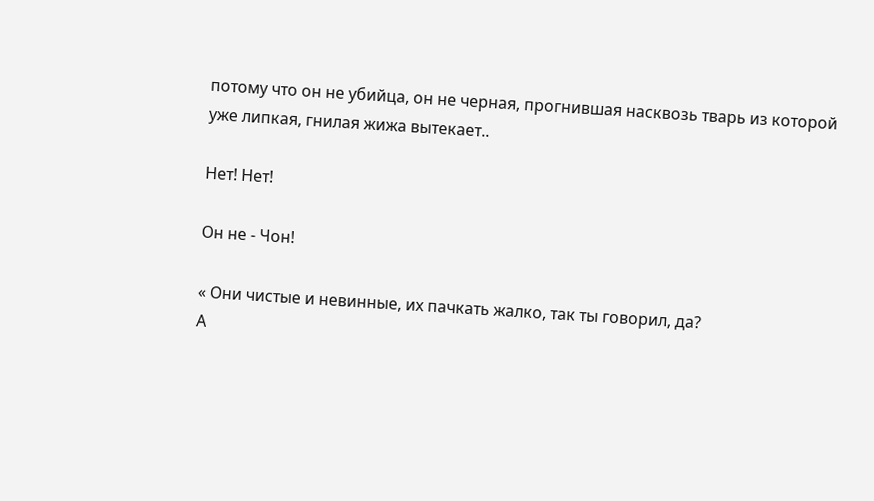потому что он не убийца, он не черная, прогнившая насквозь тварь из которой уже липкая, гнилая жижа вытекает..

Нет! Нет!

Он не - Чон!

« Они чистые и невинные, их пачкать жалко, так ты говорил, да?
А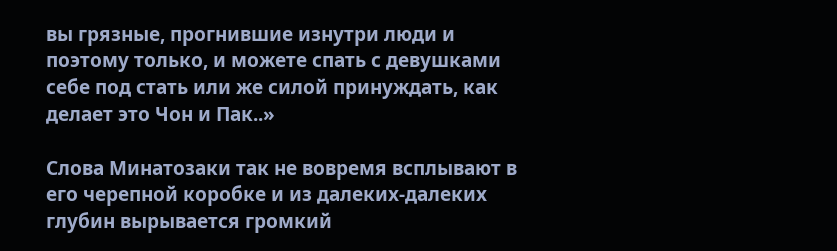вы грязные, прогнившие изнутри люди и поэтому только, и можете спать с девушками себе под стать или же силой принуждать, как делает это Чон и Пак..»

Слова Минатозаки так не вовремя всплывают в его черепной коробке и из далеких-далеких глубин вырывается громкий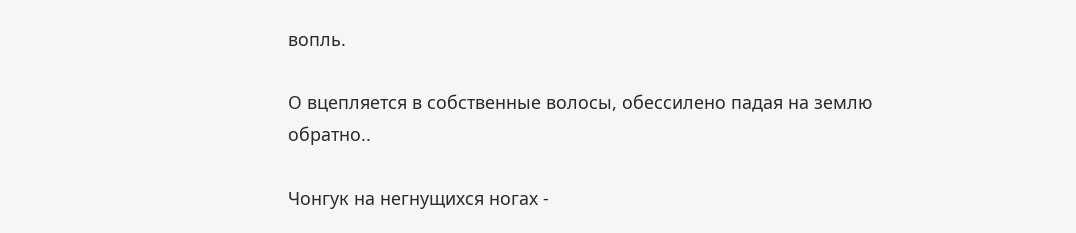вопль.

О вцепляется в собственные волосы, обессилено падая на землю обратно..

Чонгук на негнущихся ногах -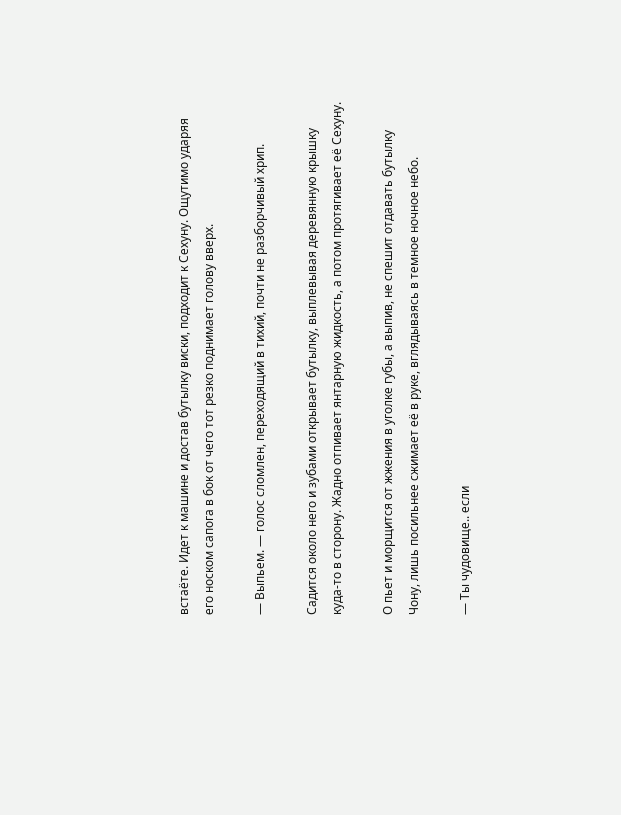встаёте. Идет к машине и достав бутылку виски, подходит к Сехуну. Ощутимо ударяя его носком сапога в бок от чего тот резко поднимает голову вверх.

— Выпьем. — голос сломлен, переходящий в тихий, почти не разборчивый хрип.

Садится около него и зубами открывает бутылку, выплевывая деревянную крышку куда-то в сторону. Жадно отпивает янтарную жидкость, а потом протягивает её Сехуну.

О пьет и морщится от жжения в уголке губы, а выпив, не спешит отдавать бутылку Чону, лишь посильнее сжимает её в руке, вглядываясь в темное ночное небо.

— Ты чудовище.. если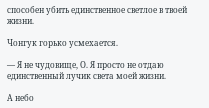способен убить единственное светлое в твоей жизни.

Чонгук горько усмехается.

— Я не чудовище, О. Я просто не отдаю единственный лучик света моей жизни.

А небо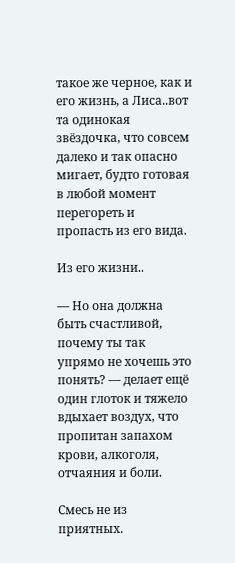такое же черное, как и его жизнь, а Лиса..вот та одинокая звёздочка, что совсем далеко и так опасно мигает, будто готовая в любой момент перегореть и пропасть из его вида.

Из его жизни..

— Но она должна быть счастливой, почему ты так упрямо не хочешь это понять? — делает ещё один глоток и тяжело вдыхает воздух, что пропитан запахом крови, алкоголя, отчаяния и боли.

Смесь не из приятных.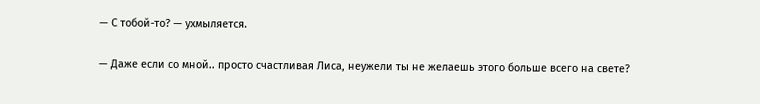— С тобой-то? — ухмыляется.

— Даже если со мной.. просто счастливая Лиса, неужели ты не желаешь этого больше всего на свете?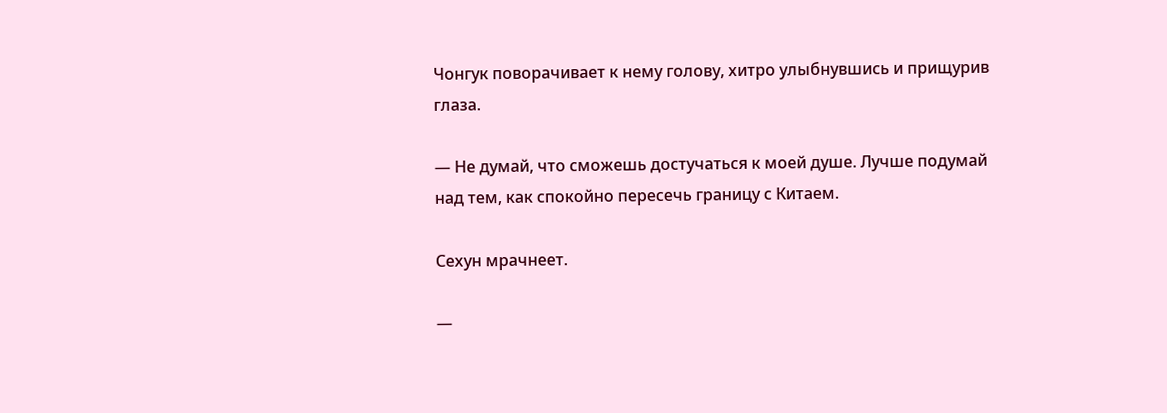Чонгук поворачивает к нему голову, хитро улыбнувшись и прищурив глаза.

— Не думай, что сможешь достучаться к моей душе. Лучше подумай над тем, как спокойно пересечь границу с Китаем.

Сехун мрачнеет.

—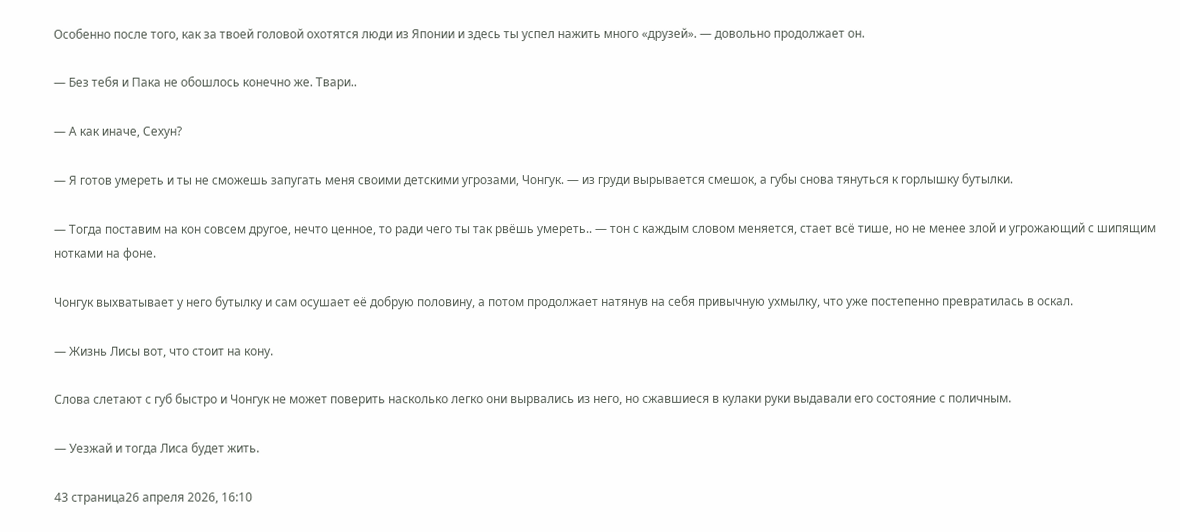Особенно после того, как за твоей головой охотятся люди из Японии и здесь ты успел нажить много «друзей». — довольно продолжает он.

— Без тебя и Пака не обошлось конечно же. Твари..

— А как иначе, Сехун?

— Я готов умереть и ты не сможешь запугать меня своими детскими угрозами, Чонгук. — из груди вырывается смешок, а губы снова тянуться к горлышку бутылки.

— Тогда поставим на кон совсем другое, нечто ценное, то ради чего ты так рвёшь умереть.. — тон с каждым словом меняется, стает всё тише, но не менее злой и угрожающий с шипящим нотками на фоне.

Чонгук выхватывает у него бутылку и сам осушает её добрую половину, а потом продолжает натянув на себя привычную ухмылку, что уже постепенно превратилась в оскал.

— Жизнь Лисы вот, что стоит на кону.

Слова слетают с губ быстро и Чонгук не может поверить насколько легко они вырвались из него, но сжавшиеся в кулаки руки выдавали его состояние с поличным.

— Уезжай и тогда Лиса будет жить.

43 страница26 апреля 2026, 16:10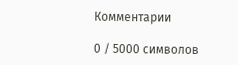Комментарии

0 / 5000 символов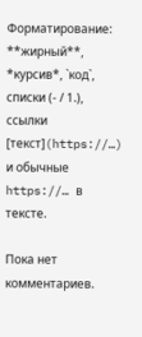Форматирование: **жирный**, *курсив*, `код`, списки (- / 1.), ссылки [текст](https://…) и обычные https://… в тексте.

Пока нет комментариев.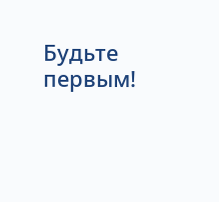Будьте первым!